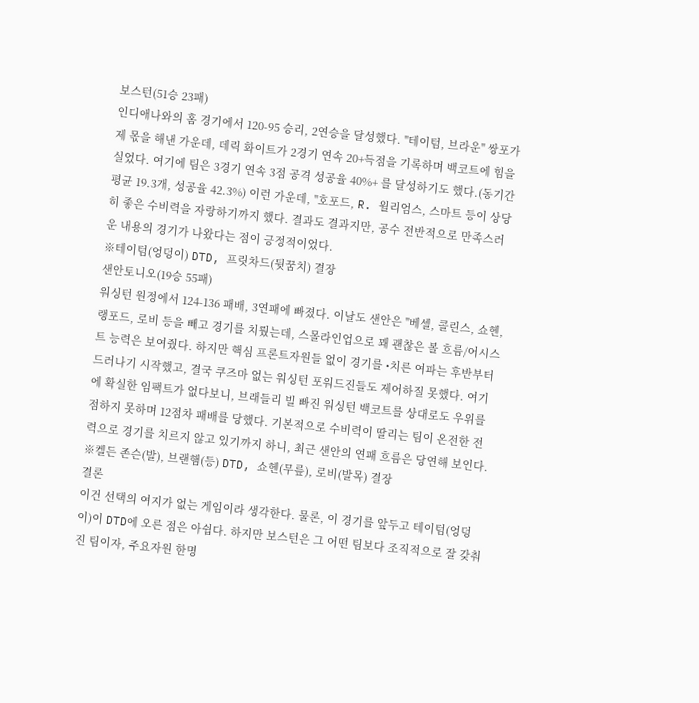보스턴(51승 23패)
인디애나와의 홈 경기에서 120-95 승리, 2연승을 달성했다. "테이텀, 브라운" 쌍포가 제 몫을 해낸 가운데, 데릭 화이트가 2경기 연속 20+득점을 기록하며 백코트에 힘을 실었다. 여기에 팀은 3경기 연속 3점 공격 성공율 40%+ 를 달성하기도 했다.(동기간 평균 19.3개, 성공율 42.3%) 이런 가운데, "호포드, R. 윌리엄스, 스마트 등이 상당히 좋은 수비력을 자랑하기까지 했다. 결과도 결과지만, 공수 전반적으로 만족스러운 내용의 경기가 나왔다는 점이 긍정적이었다.
※테이텀(엉덩이) DTD, 프릿차드(뒷꿈치) 결장
샌안토니오(19승 55패)
워싱턴 원정에서 124-136 패배, 3연패에 빠졌다. 이날도 샌안은 "베셀, 콜린스, 쇼헨, 랭포드, 로비 등을 빼고 경기를 치뤘는데, 스몰라인업으로 꽤 괜찮은 볼 흐름/어시스트 능력은 보여줬다. 하지만 핵심 프론트자원들 없이 경기를 •치른 여파는 후반부터 드러나기 시작했고, 결국 쿠즈마 없는 워싱턴 포워드진들도 제어하질 못했다. 여기에 확실한 임팩트가 없다보니, 브래들리 빌 빠진 워싱턴 백코트를 상대로도 우위를 점하지 못하며 12점차 패배를 당했다. 기본적으로 수비력이 딸리는 팀이 온전한 전력으로 경기를 치르지 않고 있기까지 하니, 최근 샌안의 연패 흐름은 당연해 보인다.
※켈든 존슨(발), 브랜햄(등) DTD, 쇼헨(무릎), 로비(발목) 결장
결론
이건 선택의 여지가 없는 게임이라 생각한다. 물론, 이 경기를 앞두고 테이텀(엉덩이)이 DTD에 오른 점은 아쉽다. 하지만 보스턴은 그 어떤 팀보다 조직적으로 잘 갖춰진 팀이자, 주요자원 한명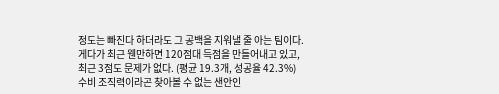정도는 빠진다 하더라도 그 공백을 지워낼 줄 아는 팀이다. 게다가 최근 웬만하면 120점대 득점을 만들어내고 있고, 최근 3점도 문제가 없다. (평균 19.3개, 성공율 42.3%) 수비 조직력이라곤 찾아볼 수 없는 샌안인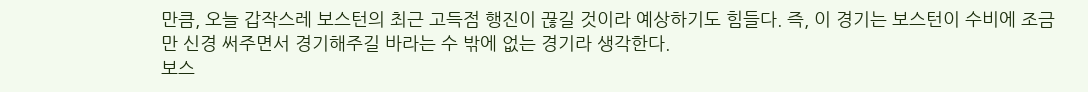만큼, 오늘 갑작스레 보스턴의 최근 고득점 행진이 끊길 것이라 예상하기도 힘들다. 즉, 이 경기는 보스턴이 수비에 조금만 신경 써주면서 경기해주길 바라는 수 밖에 없는 경기라 생각한다.
보스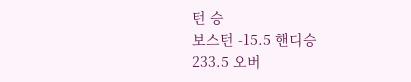턴 승
보스턴 -15.5 핸디승
233.5 오버